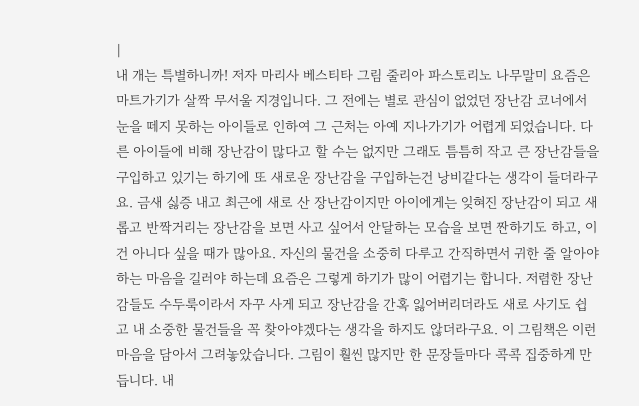|
내 개는 특별하니까! 저자 마리사 베스티타 그림 줄리아 파스토리노 나무말미 요즘은 마트가기가 살짝 무서울 지경입니다. 그 전에는 별로 관심이 없었던 장난감 코너에서 눈을 떼지 못하는 아이들로 인하여 그 근처는 아예 지나가기가 어렵게 되었습니다. 다른 아이들에 비해 장난감이 많다고 할 수는 없지만 그래도 틈틈히 작고 큰 장난감들을 구입하고 있기는 하기에 또 새로운 장난감을 구입하는건 낭비같다는 생각이 들더라구요. 금새 싫증 내고 최근에 새로 산 장난감이지만 아이에게는 잊혀진 장난감이 되고 새롭고 반짝거리는 장난감을 보면 사고 싶어서 안달하는 모습을 보면 짠하기도 하고, 이건 아니다 싶을 때가 많아요. 자신의 물건을 소중히 다루고 간직하면서 귀한 줄 알아야 하는 마음을 길러야 하는데 요즘은 그렇게 하기가 많이 어렵기는 합니다. 저렴한 장난감들도 수두룩이라서 자꾸 사게 되고 장난감을 간혹 잃어버리더라도 새로 사기도 쉽고 내 소중한 물건들을 꼭 찾아야겠다는 생각을 하지도 않더라구요. 이 그림책은 이런 마음을 담아서 그려놓았습니다. 그림이 훨씬 많지만 한 문장들마다 콕콕 집중하게 만듭니다. 내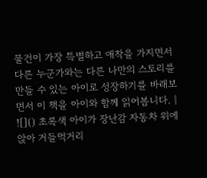물건이 가장 특별하고 애착을 가지면서 다른 누군가와는 다른 나만의 스토리를 만들 수 있는 아이로 성장하기를 바래보면서 이 책을 아이와 함께 읽어봅니다. |
![]() 초록색 아이가 장난감 자동차 위에 앉아 거들먹거리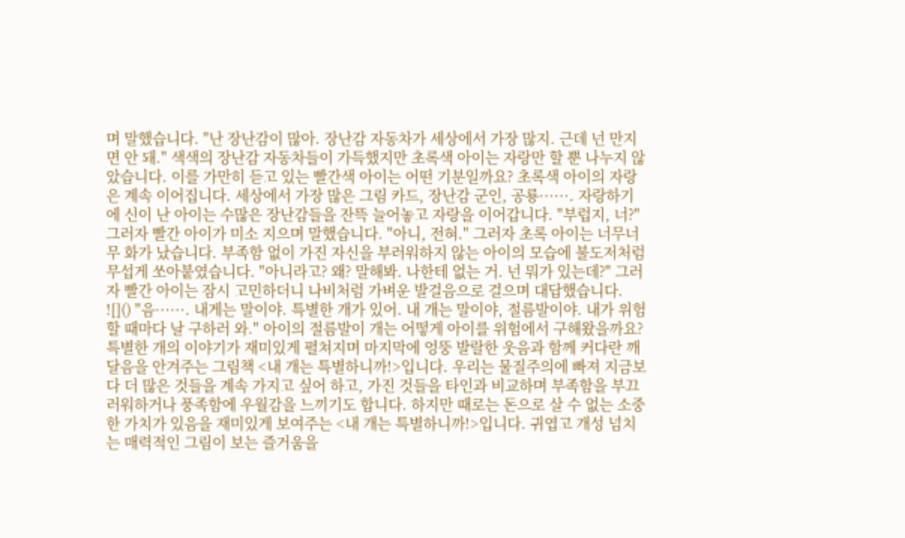며 말했습니다. "난 장난감이 많아. 장난감 자동차가 세상에서 가장 많지. 근데 넌 만지면 안 돼." 색색의 장난감 자동차들이 가득했지만 초록색 아이는 자랑만 할 뿐 나누지 않았습니다. 이를 가만히 듣고 있는 빨간색 아이는 어떤 기분일까요? 초록색 아이의 자랑은 계속 이어집니다. 세상에서 가장 많은 그림 카드, 장난감 군인, 공룡······. 자랑하기에 신이 난 아이는 수많은 장난감들을 잔뜩 늘어놓고 자랑을 이어갑니다. "부럽지, 너?" 그러자 빨간 아이가 미소 지으며 말했습니다. "아니, 전혀." 그러자 초록 아이는 너무너무 화가 났습니다. 부족함 없이 가진 자신을 부러워하지 않는 아이의 모습에 불도저처럼 무섭게 쏘아붙였습니다. "아니라고? 왜? 말해봐. 나한테 없는 거. 넌 뭐가 있는데?" 그러자 빨간 아이는 잠시 고민하더니 나비처럼 가벼운 발걸음으로 걸으며 대답했습니다. ![]() "음······. 내게는 말이야. 특별한 개가 있어. 내 개는 말이야, 절름발이야. 내가 위험할 때마다 날 구하러 와." 아이의 절름발이 개는 어떻게 아이를 위험에서 구해왔을까요? 특별한 개의 이야기가 재미있게 펼쳐지며 마지막에 엉뚱 발랄한 웃음과 함께 커다란 깨달음을 안겨주는 그림책 <내 개는 특별하니까!>입니다. 우리는 물질주의에 빠져 지금보다 더 많은 것들을 계속 가지고 싶어 하고, 가진 것들을 타인과 비교하며 부족함을 부끄러워하거나 풍족함에 우월감을 느끼기도 합니다. 하지만 때로는 돈으로 살 수 없는 소중한 가치가 있음을 재미있게 보여주는 <내 개는 특별하니까!>입니다. 귀엽고 개성 넘치는 매력적인 그림이 보는 즐거움을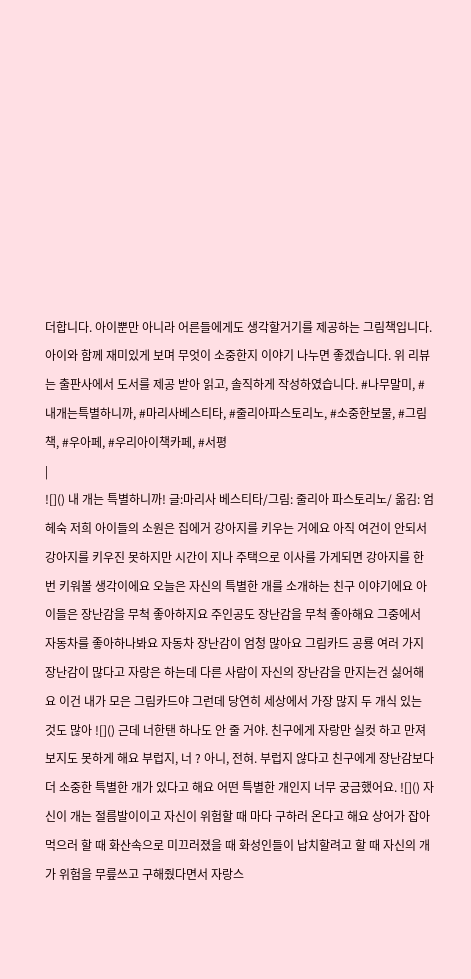더합니다. 아이뿐만 아니라 어른들에게도 생각할거기를 제공하는 그림책입니다. 아이와 함께 재미있게 보며 무엇이 소중한지 이야기 나누면 좋겠습니다. 위 리뷰는 출판사에서 도서를 제공 받아 읽고, 솔직하게 작성하였습니다. #나무말미, #내개는특별하니까, #마리사베스티타, #줄리아파스토리노, #소중한보물, #그림책, #우아페, #우리아이책카페, #서평
|
![]() 내 개는 특별하니까! 글:마리사 베스티타/그림: 줄리아 파스토리노/ 옮김: 엄헤숙 저희 아이들의 소원은 집에거 강아지를 키우는 거에요 아직 여건이 안되서 강아지를 키우진 못하지만 시간이 지나 주택으로 이사를 가게되면 강아지를 한번 키워볼 생각이에요 오늘은 자신의 특별한 개를 소개하는 친구 이야기에요 아이들은 장난감을 무척 좋아하지요 주인공도 장난감을 무척 좋아해요 그중에서 자동차를 좋아하나봐요 자동차 장난감이 엄청 많아요 그림카드 공룡 여러 가지 장난감이 많다고 자랑은 하는데 다른 사람이 자신의 장난감을 만지는건 싫어해요 이건 내가 모은 그림카드야 그런데 당연히 세상에서 가장 많지 두 개식 있는 것도 많아 ![]() 근데 너한탠 하나도 안 줄 거야. 친구에게 자랑만 실컷 하고 만져보지도 못하게 해요 부럽지, 너 ? 아니, 전혀. 부럽지 않다고 친구에게 장난감보다 더 소중한 특별한 개가 있다고 해요 어떤 특별한 개인지 너무 궁금했어요. ![]() 자신이 개는 절름발이이고 자신이 위험할 때 마다 구하러 온다고 해요 상어가 잡아먹으러 할 때 화산속으로 미끄러졌을 때 화성인들이 납치할려고 할 때 자신의 개가 위험을 무릎쓰고 구해줬다면서 자랑스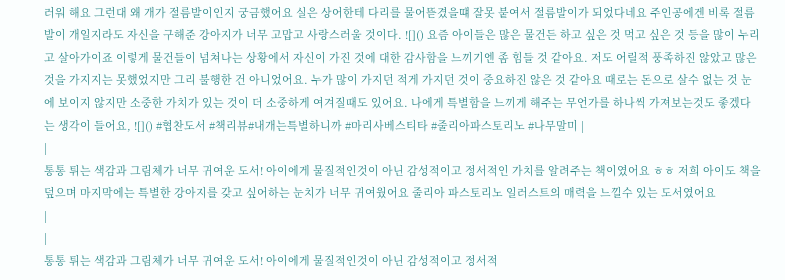러워 해요 그런대 왜 개가 절름발이인지 궁금했어요 실은 상어한테 다리를 물어뜯겼을떄 잘못 붙여서 절름발이가 되었다네요 주인공에겐 비록 절름발이 개일지라도 자신을 구해준 강아지가 너무 고맙고 사랑스러울 것이다. ![]() 요즘 아이들은 많은 물건든 하고 싶은 것 먹고 싶은 것 등을 많이 누리고 살아가이죠 이렇게 물건들이 넘쳐나는 상황에서 자신이 가진 것에 대한 감사함을 느끼기엔 좀 힘들 것 같아요. 저도 어릴적 풍족하진 않았고 많은 것을 가지지는 못했었지만 그리 불행한 건 아니었어요. 누가 많이 가지던 적게 가지던 것이 중요하진 않은 것 같아요 때로는 돈으로 살수 없는 것 눈에 보이지 않지만 소중한 가치가 있는 것이 더 소중하게 여겨질때도 있어요. 나에게 특별함을 느끼게 해주는 무언가를 하나씩 가져보는것도 좋겠다는 생각이 들어요, ![]() #협찬도서 #책리뷰#내개는특별하니까 #마리사베스티타 #줄리아파스토리노 #나무말미 |
|
통통 튀는 색감과 그림체가 너무 귀여운 도서! 아이에게 물질적인것이 아닌 감성적이고 정서적인 가치를 알려주는 책이였어요 ㅎㅎ 저희 아이도 책을 덮으며 마지막에는 특별한 강아지를 갖고 싶어하는 눈치가 너무 귀여웠어요 줄리아 파스토리노 일러스트의 매력을 느낄수 있는 도서였어요
|
|
통통 튀는 색감과 그림체가 너무 귀여운 도서! 아이에게 물질적인것이 아닌 감성적이고 정서적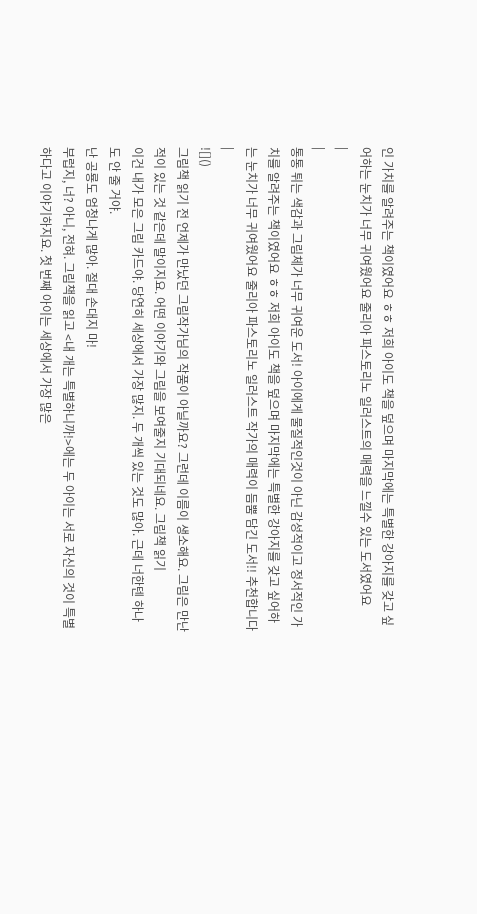인 가치를 알려주는 책이였어요 ㅎㅎ 저희 아이도 책을 덮으며 마지막에는 특별한 강아지를 갖고 싶어하는 눈치가 너무 귀여웠어요 줄리아 파스토리노 일러스트의 매력을 느낄수 있는 도서였어요
|
|
통통 튀는 색감과 그림체가 너무 귀여운 도서! 아이에게 물질적인것이 아닌 감성적이고 정서적인 가치를 알려주는 책이였어요 ㅎㅎ 저희 아이도 책을 덮으며 마지막에는 특별한 강아지를 갖고 싶어하는 눈치가 너무 귀여웠어요 줄리아 파스토리노 일러스트 작가의 매력이 듬뿜 담긴 도서!! 추천합니다 |
![]()
그림책 읽기 전 언제가 만났던 그림작가님의 작품이 아닐까요? 그런데 이름이 생소해요. 그림은 만난 적이 있는 것 같은데 말이지요. 어떤 이야기와 그림을 보여줄지 기대되네요. 그림책 읽기
이건 내가 모은 그림 카드야. 당연히 세상에서 가장 많지. 두 개씩 있는 것도 많아. 근데 너한텐 하나도 안 줄 거야.
난 공룡도 엄청나게 많아. 절대 손대지 마!
부럽지, 너? 아니, 전혀. 그림책을 읽고 <내 개는 특별하니까!>에는 두 아이는 서로 자신의 것이 특별하다고 이야기하지요. 첫 번째 아이는 세상에서 가장 많은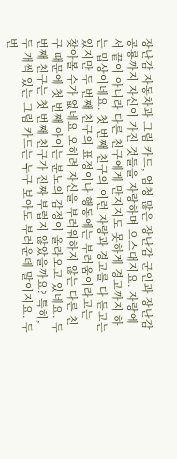장난감 자동차과 그림 카드, 엄청 많은 장난감 군인과 장난감 공룡까지 자신이 가진 것들을 자랑하며 으스대지요. 자랑에서 끝이 아니라 다른 친구에게 만지지도 못하게 경고까지 하는 밉상이네요. 첫 번째 친구의 이런 자랑과 경고를 다 듣고는 있지만 두 번째 친구의 표정이나 행동에는 부러움이라고는 찾아볼 수가 없네요 오히려 자신을 부러워하지 않는 다른 친구 때문에 첫 번째 아이는 분노의 감정이 올라오고 있네요. 두 번째 친구는 첫 번째 친구가 진짜 부럽지 않았을까요? 특히, 두 개씩 있는 그림 카드는 누구 보아도 부러운데 말이지요. 두 번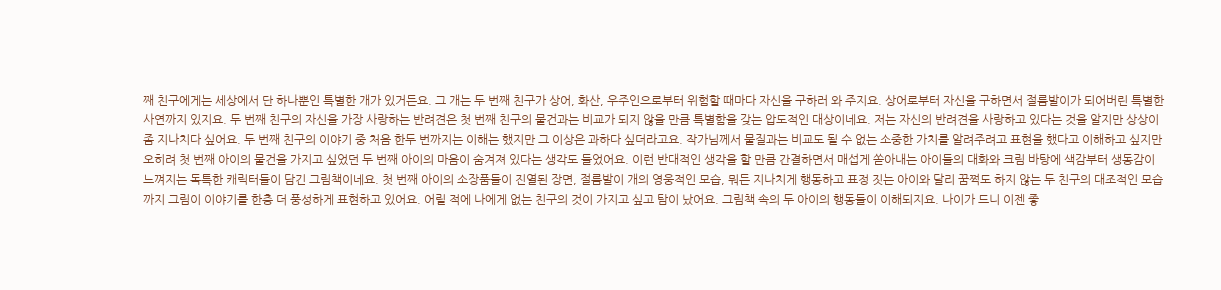째 친구에게는 세상에서 단 하나뿐인 특별한 개가 있거든요. 그 개는 두 번째 친구가 상어, 화산, 우주인으로부터 위험할 때마다 자신을 구하러 와 주지요. 상어로부터 자신을 구하면서 절름발이가 되어버린 특별한 사연까지 있지요. 두 번째 친구의 자신을 가장 사랑하는 반려견은 첫 번째 친구의 물건과는 비교가 되지 않을 만큼 특별함을 갖는 압도적인 대상이네요. 저는 자신의 반려견을 사랑하고 있다는 것을 알지만 상상이 좀 지나치다 싶어요. 두 번째 친구의 이야기 중 처음 한두 번까지는 이해는 했지만 그 이상은 과하다 싶더라고요. 작가님께서 물질과는 비교도 될 수 없는 소중한 가치를 알려주려고 표현을 했다고 이해하고 싶지만 오히려 첫 번째 아이의 물건을 가지고 싶었던 두 번째 아이의 마음이 숨겨져 있다는 생각도 들었어요. 이런 반대적인 생각을 할 만큼 간결하면서 매섭게 쏟아내는 아이들의 대화와 크림 바탕에 색감부터 생동감이 느껴지는 독특한 캐릭터들이 담긴 그림책이네요. 첫 번째 아이의 소장품들이 진열된 장면, 절름발이 개의 영웅적인 모습, 뭐든 지나치게 행동하고 표정 짓는 아이와 달리 꿈쩍도 하지 않는 두 친구의 대조적인 모습까지 그림이 이야기를 한층 더 풍성하게 표현하고 있어요. 어릴 적에 나에게 없는 친구의 것이 가지고 싶고 탐이 났어요. 그림책 속의 두 아이의 행동들이 이해되지요. 나이가 드니 이젠 좋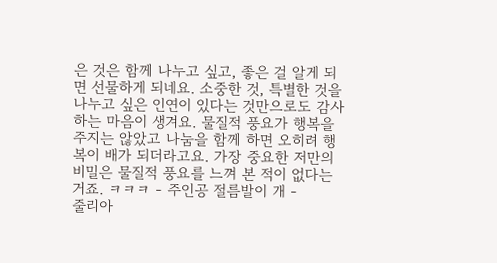은 것은 함께 나누고 싶고, 좋은 걸 알게 되면 선물하게 되네요. 소중한 것, 특별한 것을 나누고 싶은 인연이 있다는 것만으로도 감사하는 마음이 생겨요. 물질적 풍요가 행복을 주지는 않았고 나눔을 함께 하면 오히려 행복이 배가 되더라고요. 가장 중요한 저만의 비밀은 물질적 풍요를 느껴 본 적이 없다는 거죠. ㅋㅋㅋ - 주인공 절름발이 개 -
줄리아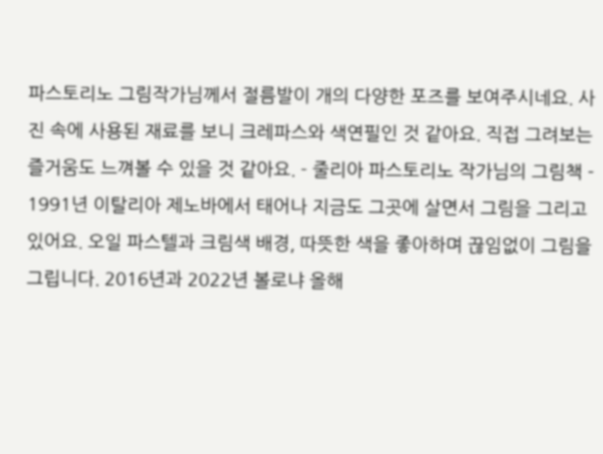파스토리노 그림작가님께서 절름발이 개의 다양한 포즈를 보여주시네요. 사진 속에 사용된 재료를 보니 크레파스와 색연필인 것 같아요. 직접 그려보는 즐거움도 느껴볼 수 있을 것 같아요. - 줄리아 파스토리노 작가님의 그림책 -
1991년 이탈리아 제노바에서 태어나 지금도 그곳에 살면서 그림을 그리고 있어요. 오일 파스텔과 크림색 배경, 따뜻한 색을 좋아하며 끊임없이 그림을 그립니다. 2016년과 2022년 볼로냐 올해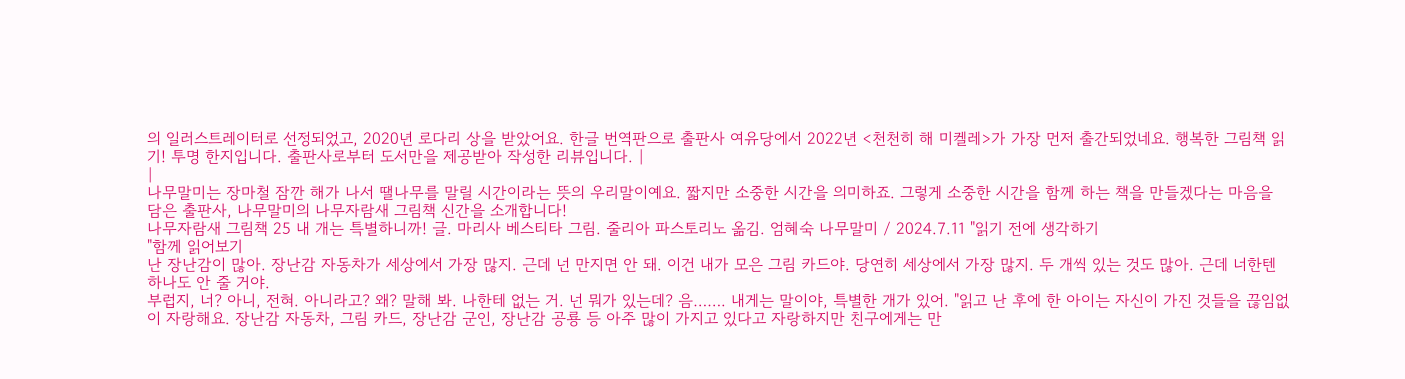의 일러스트레이터로 선정되었고, 2020년 로다리 상을 받았어요. 한글 번역판으로 출판사 여유당에서 2022년 <천천히 해 미켈레>가 가장 먼저 출간되었네요. 행복한 그림책 읽기! 투명 한지입니다. 출판사로부터 도서만을 제공받아 작성한 리뷰입니다. |
|
나무말미는 장마철 잠깐 해가 나서 땔나무를 말릴 시간이라는 뜻의 우리말이예요. 짧지만 소중한 시간을 의미하죠. 그렇게 소중한 시간을 함께 하는 책을 만들겠다는 마음을 담은 출판사, 나무말미의 나무자람새 그림책 신간을 소개합니다!
나무자람새 그림책 25 내 개는 특별하니까! 글. 마리사 베스티타 그림. 줄리아 파스토리노 옮김. 엄혜숙 나무말미 / 2024.7.11 "읽기 전에 생각하기
"함께 읽어보기
난 장난감이 많아. 장난감 자동차가 세상에서 가장 많지. 근데 넌 만지면 안 돼. 이건 내가 모은 그림 카드야. 당연히 세상에서 가장 많지. 두 개씩 있는 것도 많아. 근데 너한텐 하나도 안 줄 거야.
부럽지, 너? 아니, 전혀. 아니라고? 왜? 말해 봐. 나한테 없는 거. 넌 뭐가 있는데? 음……. 내게는 말이야, 특별한 개가 있어. "읽고 난 후에 한 아이는 자신이 가진 것들을 끊임없이 자랑해요. 장난감 자동차, 그림 카드, 장난감 군인, 장난감 공룡 등 아주 많이 가지고 있다고 자랑하지만 친구에게는 만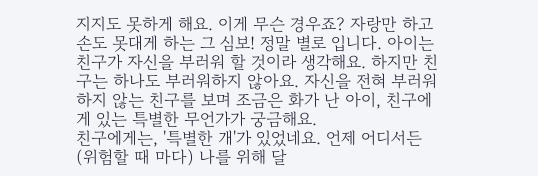지지도 못하게 해요. 이게 무슨 경우죠? 자랑만 하고 손도 못대게 하는 그 심보! 정말 별로 입니다. 아이는 친구가 자신을 부러워 할 것이라 생각해요. 하지만 친구는 하나도 부러워하지 않아요. 자신을 전혀 부러워 하지 않는 친구를 보며 조금은 화가 난 아이, 친구에게 있는 특별한 무언가가 궁금해요.
친구에게는, '특별한 개'가 있었네요. 언제 어디서든 (위험할 때 마다) 나를 위해 달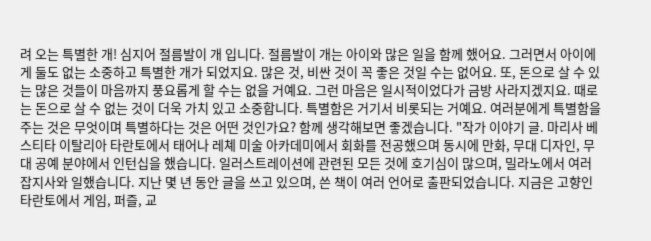려 오는 특별한 개! 심지어 절름발이 개 입니다. 절름발이 개는 아이와 많은 일을 함께 했어요. 그러면서 아이에게 둘도 없는 소중하고 특별한 개가 되었지요. 많은 것, 비싼 것이 꼭 좋은 것일 수는 없어요. 또, 돈으로 살 수 있는 많은 것들이 마음까지 풍요롭게 할 수는 없을 거예요. 그런 마음은 일시적이었다가 금방 사라지겠지요. 때로는 돈으로 살 수 없는 것이 더욱 가치 있고 소중합니다. 특별함은 거기서 비롯되는 거예요. 여러분에게 특별함을 주는 것은 무엇이며 특별하다는 것은 어떤 것인가요? 함께 생각해보면 좋겠습니다. "작가 이야기 글. 마리사 베스티타 이탈리아 타란토에서 태어나 레쳬 미술 아카데미에서 회화를 전공했으며 동시에 만화, 무대 디자인, 무대 공예 분야에서 인턴십을 했습니다. 일러스트레이션에 관련된 모든 것에 호기심이 많으며, 밀라노에서 여러 잡지사와 일했습니다. 지난 몇 년 동안 글을 쓰고 있으며, 쓴 책이 여러 언어로 출판되었습니다. 지금은 고향인 타란토에서 게임, 퍼즐, 교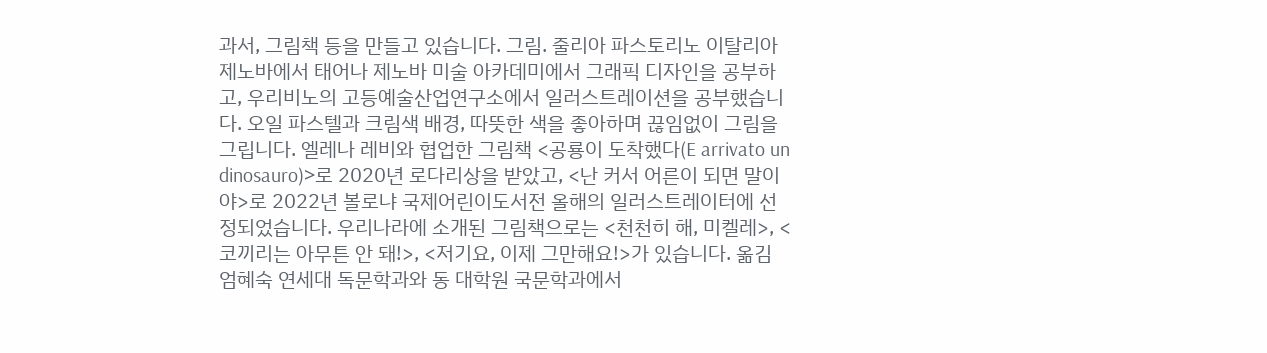과서, 그림책 등을 만들고 있습니다. 그림. 줄리아 파스토리노 이탈리아 제노바에서 태어나 제노바 미술 아카데미에서 그래픽 디자인을 공부하고, 우리비노의 고등예술산업연구소에서 일러스트레이션을 공부했습니다. 오일 파스텔과 크림색 배경, 따뜻한 색을 좋아하며 끊임없이 그림을 그립니다. 엘레나 레비와 협업한 그림책 <공룡이 도착했다(E arrivato un dinosauro)>로 2020년 로다리상을 받았고, <난 커서 어른이 되면 말이야>로 2022년 볼로냐 국제어린이도서전 올해의 일러스트레이터에 선정되었습니다. 우리나라에 소개된 그림책으로는 <천천히 해, 미켈레>, <코끼리는 아무튼 안 돼!>, <저기요, 이제 그만해요!>가 있습니다. 옮김 엄혜숙 연세대 독문학과와 동 대학원 국문학과에서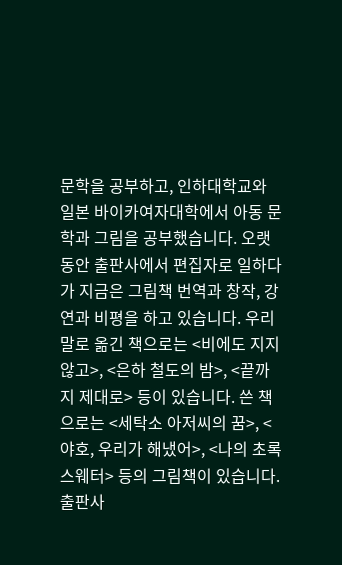문학을 공부하고, 인하대학교와 일본 바이카여자대학에서 아동 문학과 그림을 공부했습니다. 오랫동안 출판사에서 편집자로 일하다가 지금은 그림책 번역과 창작, 강연과 비평을 하고 있습니다. 우리말로 옮긴 책으로는 <비에도 지지 않고>, <은하 철도의 밤>, <끝까지 제대로> 등이 있습니다. 쓴 책으로는 <세탁소 아저씨의 꿈>, <야호, 우리가 해냈어>, <나의 초록 스웨터> 등의 그림책이 있습니다. 출판사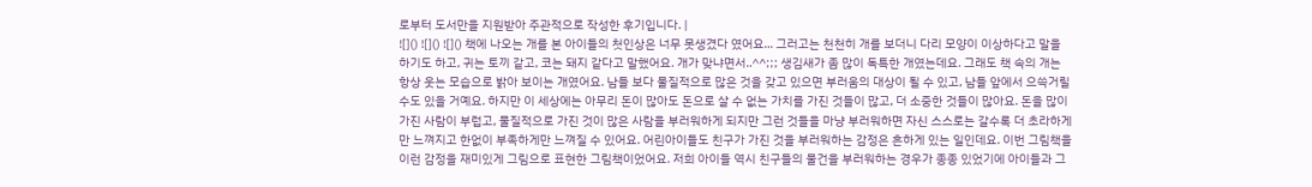로부터 도서만을 지원받아 주관적으로 작성한 후기입니다. |
![]() ![]() ![]() 책에 나오는 개를 본 아이들의 첫인상은 너무 못생겼다 였어요... 그러고는 천천히 개를 보더니 다리 모양이 이상하다고 말을 하기도 하고, 귀는 토끼 같고, 코는 돼지 같다고 말했어요. 개가 맞냐면서..^^;;; 생김새가 좀 많이 독특한 개였는데요. 그래도 책 속의 개는 항상 웃는 모습으로 밝아 보이는 개였어요. 남들 보다 물질적으로 많은 것을 갖고 있으면 부러움의 대상이 될 수 있고, 남들 앞에서 으쓱거릴 수도 있을 거예요. 하지만 이 세상에는 아무리 돈이 많아도 돈으로 살 수 없는 가치를 가진 것들이 많고, 더 소중한 것들이 많아요. 돈을 많이 가진 사람이 부럽고, 물질적으로 가진 것이 많은 사람을 부러워하게 되지만 그런 것들을 마냥 부러워하면 자신 스스로는 갈수록 더 초라하게만 느껴지고 한없이 부족하게만 느껴질 수 있어요. 어린아이들도 친구가 가진 것을 부러워하는 감정은 흔하게 있는 일인데요. 이번 그림책을 이런 감정을 재미있게 그림으로 표현한 그림책이었어요. 저희 아이들 역시 친구들의 물건을 부러워하는 경우가 종종 있었기에 아이들과 그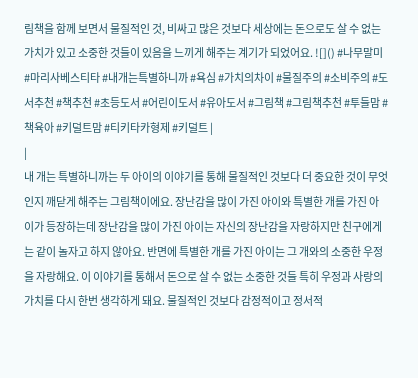림책을 함께 보면서 물질적인 것, 비싸고 많은 것보다 세상에는 돈으로도 살 수 없는 가치가 있고 소중한 것들이 있음을 느끼게 해주는 계기가 되었어요. ![]() #나무말미 #마리사베스티타 #내개는특별하니까 #욕심 #가치의차이 #물질주의 #소비주의 #도서추천 #책추천 #초등도서 #어린이도서 #유아도서 #그림책 #그림책추천 #투들맘 #책육아 #키덜트맘 #티키타카형제 #키덜트 |
|
내 개는 특별하니까는 두 아이의 이야기를 통해 물질적인 것보다 더 중요한 것이 무엇인지 깨닫게 해주는 그림책이에요. 장난감을 많이 가진 아이와 특별한 개를 가진 아이가 등장하는데 장난감을 많이 가진 아이는 자신의 장난감을 자랑하지만 친구에게는 같이 놀자고 하지 않아요. 반면에 특별한 개를 가진 아이는 그 개와의 소중한 우정을 자랑해요. 이 이야기를 통해서 돈으로 살 수 없는 소중한 것들 특히 우정과 사랑의 가치를 다시 한번 생각하게 돼요. 물질적인 것보다 감정적이고 정서적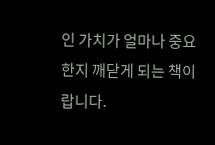인 가치가 얼마나 중요한지 깨닫게 되는 책이랍니다.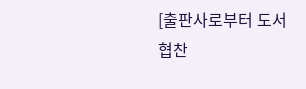[출판사로부터 도서 협찬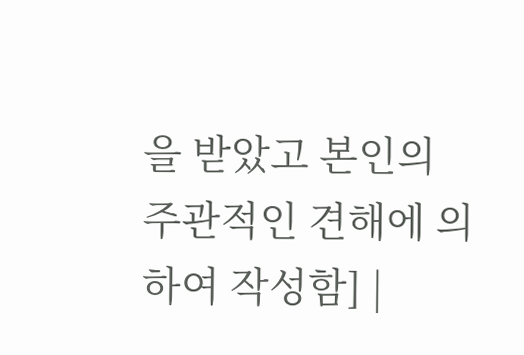을 받았고 본인의 주관적인 견해에 의하여 작성함] |